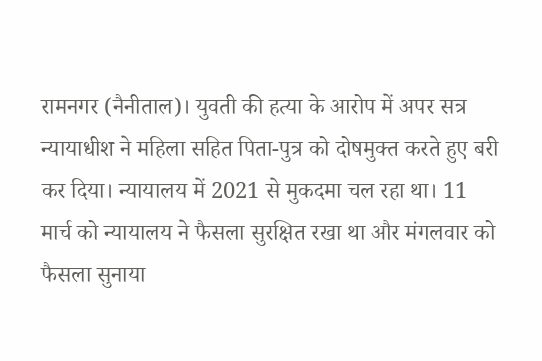रामनगर (नैनीताल)। युवती की हत्या के आरोप में अपर सत्र न्यायाधीश ने महिला सहित पिता-पुत्र को दोषमुक्त करते हुए बरी कर दिया। न्यायालय में 2021 से मुकदमा चल रहा था। 11 मार्च को न्यायालय ने फैसला सुरक्षित रखा था और मंगलवार को फैसला सुनाया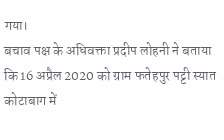गया।
बचाव पक्ष के अधिवक्ता प्रदीप लोहनी ने बताया कि 16 अप्रैल 2020 को ग्राम फतेहपुर पट्टी स्यात कोटाबाग में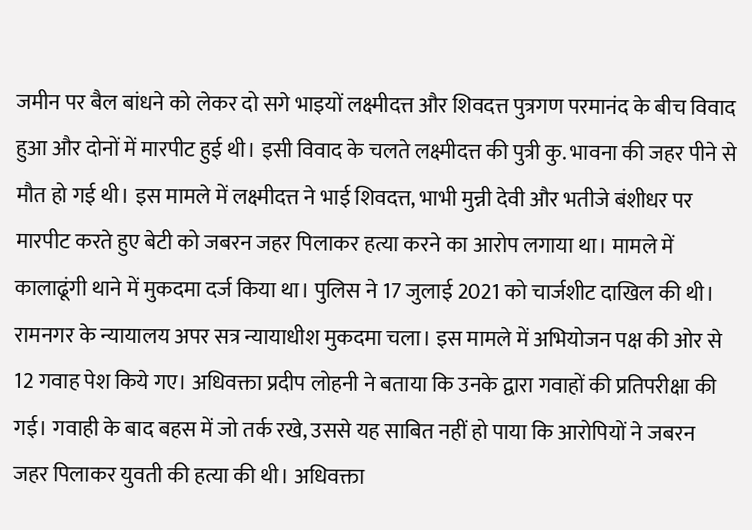जमीन पर बैल बांधने को लेकर दो सगे भाइयों लक्ष्मीदत्त और शिवदत्त पुत्रगण परमानंद के बीच विवाद हुआ और दोनों में मारपीट हुई थी। इसी विवाद के चलते लक्ष्मीदत्त की पुत्री कु. भावना की जहर पीने से मौत हो गई थी। इस मामले में लक्ष्मीदत्त ने भाई शिवदत्त, भाभी मुन्नी देवी और भतीजे बंशीधर पर मारपीट करते हुए बेटी को जबरन जहर पिलाकर हत्या करने का आरोप लगाया था। मामले में कालाढूंगी थाने में मुकदमा दर्ज किया था। पुलिस ने 17 जुलाई 2021 को चार्जशीट दाखिल की थी। रामनगर के न्यायालय अपर सत्र न्यायाधीश मुकदमा चला। इस मामले में अभियोजन पक्ष की ओर से 12 गवाह पेश किये गए। अधिवक्ता प्रदीप लोहनी ने बताया कि उनके द्वारा गवाहों की प्रतिपरीक्षा की गई। गवाही के बाद बहस में जो तर्क रखे, उससे यह साबित नहीं हो पाया कि आरोपियों ने जबरन जहर पिलाकर युवती की हत्या की थी। अधिवक्ता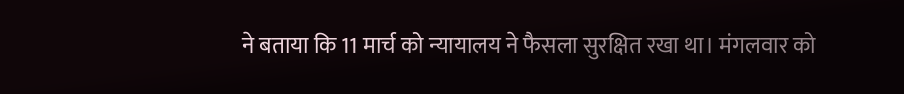ने बताया कि 11 मार्च को न्यायालय ने फैसला सुरक्षित रखा था। मंगलवार को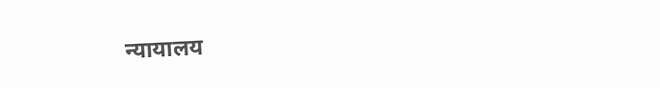न्यायालय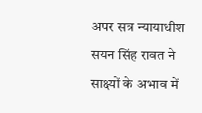अपर सत्र न्यायाधीश सयन सिंह रावत ने साक्ष्यों के अभाव में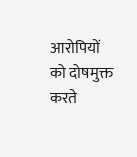आरोपियों को दोषमुक्त करते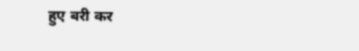हुए बरी कर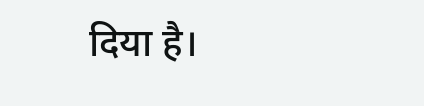दिया है।